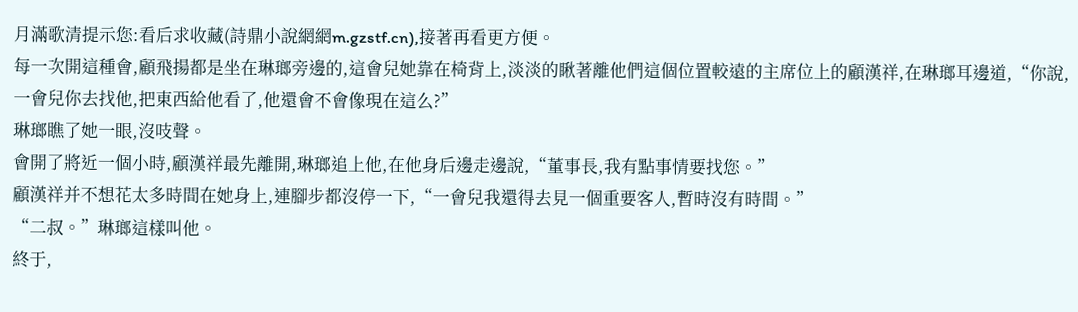月滿歌清提示您:看后求收藏(詩鼎小說網網m.gzstf.cn),接著再看更方便。
每一次開這種會,顧飛揚都是坐在琳瑯旁邊的,這會兒她靠在椅背上,淡淡的瞅著離他們這個位置較遠的主席位上的顧漢祥,在琳瑯耳邊道,“你說,一會兒你去找他,把東西給他看了,他還會不會像現在這么?”
琳瑯瞧了她一眼,沒吱聲。
會開了將近一個小時,顧漢祥最先離開,琳瑯追上他,在他身后邊走邊說,“董事長,我有點事情要找您。”
顧漢祥并不想花太多時間在她身上,連腳步都沒停一下,“一會兒我還得去見一個重要客人,暫時沒有時間。”
“二叔。”琳瑯這樣叫他。
終于,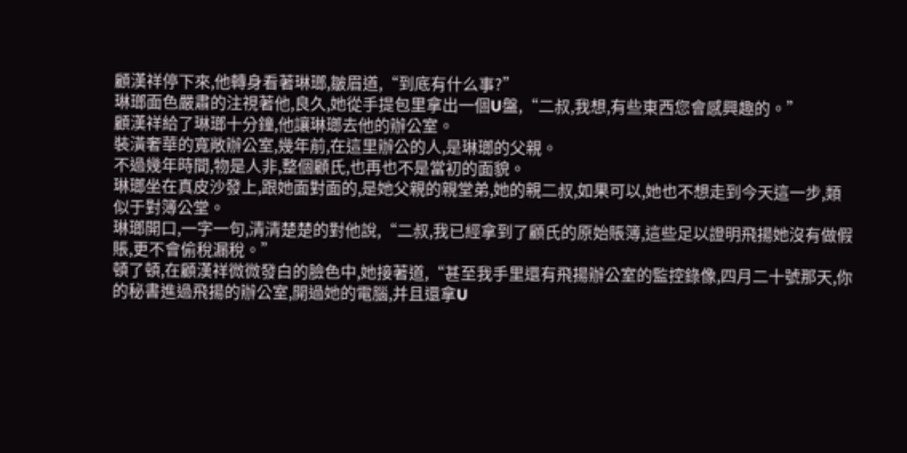顧漢祥停下來,他轉身看著琳瑯,皺眉道,“到底有什么事?”
琳瑯面色嚴肅的注視著他,良久,她從手提包里拿出一個U盤,“二叔,我想,有些東西您會感興趣的。”
顧漢祥給了琳瑯十分鐘,他讓琳瑯去他的辦公室。
裝潢奢華的寬敞辦公室,幾年前,在這里辦公的人,是琳瑯的父親。
不過幾年時間,物是人非,整個顧氏,也再也不是當初的面貌。
琳瑯坐在真皮沙發上,跟她面對面的,是她父親的親堂弟,她的親二叔,如果可以,她也不想走到今天這一步,類似于對簿公堂。
琳瑯開口,一字一句,清清楚楚的對他說,“二叔,我已經拿到了顧氏的原始賬簿,這些足以證明飛揚她沒有做假賬,更不會偷稅漏稅。”
頓了頓,在顧漢祥微微發白的臉色中,她接著道,“甚至我手里還有飛揚辦公室的監控錄像,四月二十號那天,你的秘書進過飛揚的辦公室,開過她的電腦,并且還拿U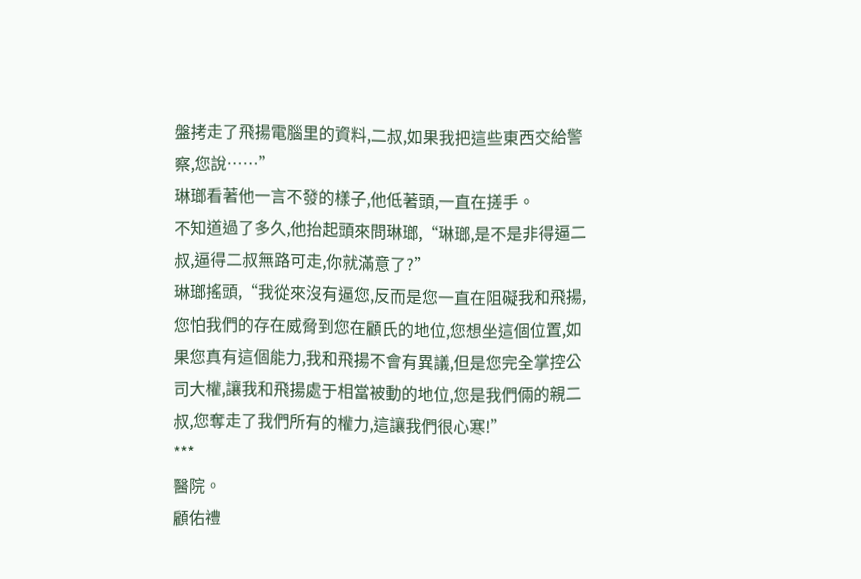盤拷走了飛揚電腦里的資料,二叔,如果我把這些東西交給警察,您說……”
琳瑯看著他一言不發的樣子,他低著頭,一直在搓手。
不知道過了多久,他抬起頭來問琳瑯,“琳瑯,是不是非得逼二叔,逼得二叔無路可走,你就滿意了?”
琳瑯搖頭,“我從來沒有逼您,反而是您一直在阻礙我和飛揚,您怕我們的存在威脅到您在顧氏的地位,您想坐這個位置,如果您真有這個能力,我和飛揚不會有異議,但是您完全掌控公司大權,讓我和飛揚處于相當被動的地位,您是我們倆的親二叔,您奪走了我們所有的權力,這讓我們很心寒!”
***
醫院。
顧佑禮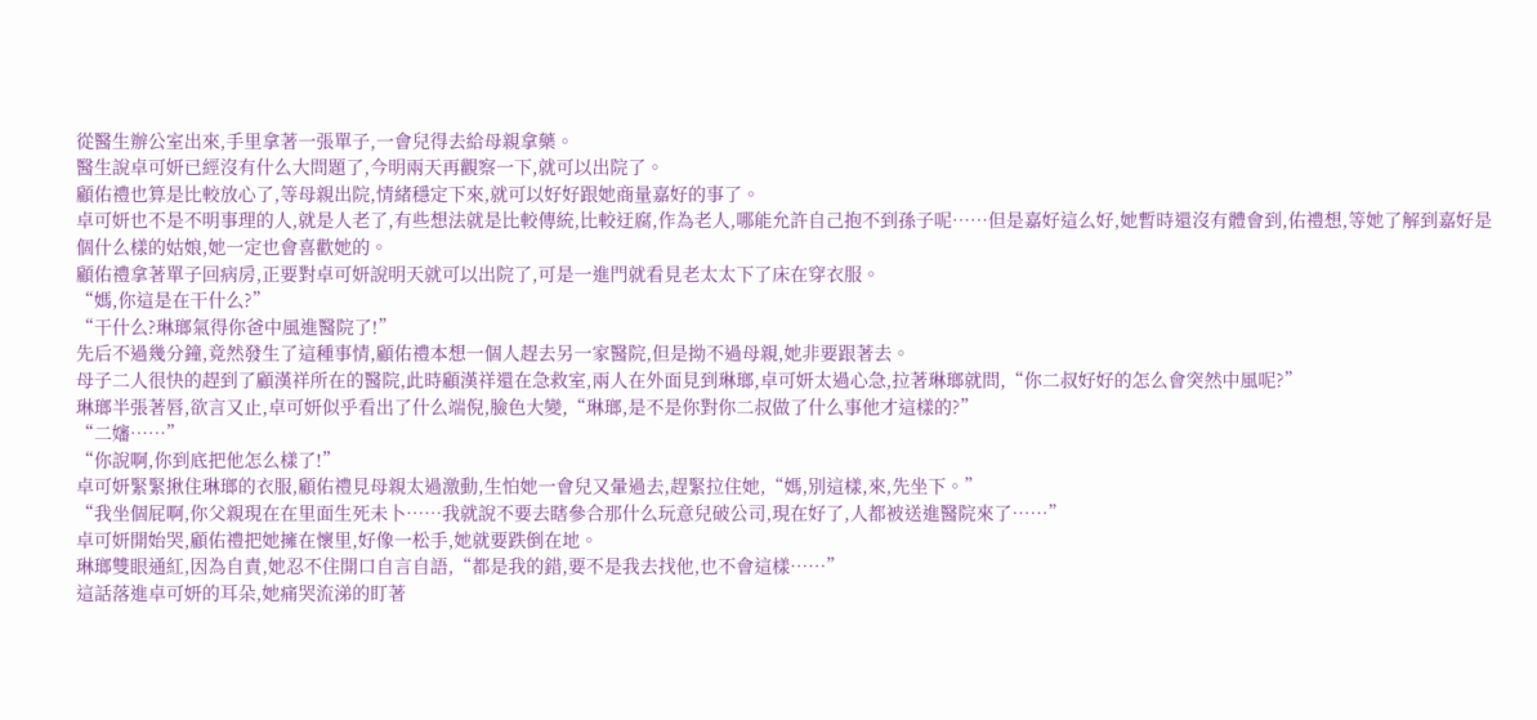從醫生辦公室出來,手里拿著一張單子,一會兒得去給母親拿藥。
醫生說卓可妍已經沒有什么大問題了,今明兩天再觀察一下,就可以出院了。
顧佑禮也算是比較放心了,等母親出院,情緒穩定下來,就可以好好跟她商量嘉好的事了。
卓可妍也不是不明事理的人,就是人老了,有些想法就是比較傳統,比較迂腐,作為老人,哪能允許自己抱不到孫子呢……但是嘉好這么好,她暫時還沒有體會到,佑禮想,等她了解到嘉好是個什么樣的姑娘,她一定也會喜歡她的。
顧佑禮拿著單子回病房,正要對卓可妍說明天就可以出院了,可是一進門就看見老太太下了床在穿衣服。
“媽,你這是在干什么?”
“干什么?琳瑯氣得你爸中風進醫院了!”
先后不過幾分鐘,竟然發生了這種事情,顧佑禮本想一個人趕去另一家醫院,但是拗不過母親,她非要跟著去。
母子二人很快的趕到了顧漢祥所在的醫院,此時顧漢祥還在急救室,兩人在外面見到琳瑯,卓可妍太過心急,拉著琳瑯就問,“你二叔好好的怎么會突然中風呢?”
琳瑯半張著唇,欲言又止,卓可妍似乎看出了什么端倪,臉色大變,“琳瑯,是不是你對你二叔做了什么事他才這樣的?”
“二嬸……”
“你說啊,你到底把他怎么樣了!”
卓可妍緊緊揪住琳瑯的衣服,顧佑禮見母親太過激動,生怕她一會兒又暈過去,趕緊拉住她,“媽,別這樣,來,先坐下。”
“我坐個屁啊,你父親現在在里面生死未卜……我就說不要去瞎參合那什么玩意兒破公司,現在好了,人都被送進醫院來了……”
卓可妍開始哭,顧佑禮把她擁在懷里,好像一松手,她就要跌倒在地。
琳瑯雙眼通紅,因為自責,她忍不住開口自言自語,“都是我的錯,要不是我去找他,也不會這樣……”
這話落進卓可妍的耳朵,她痛哭流涕的盯著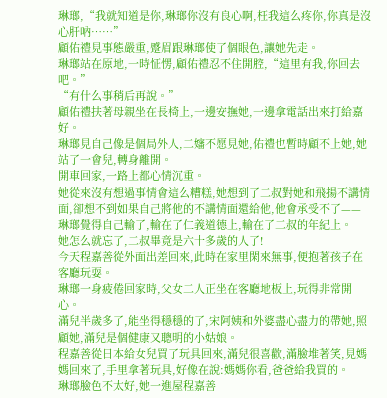琳瑯,“我就知道是你,琳瑯你沒有良心啊,枉我這么疼你,你真是沒心肝吶……”
顧佑禮見事態嚴重,蹙眉跟琳瑯使了個眼色,讓她先走。
琳瑯站在原地,一時怔愣,顧佑禮忍不住開腔,“這里有我,你回去吧。”
“有什么事稍后再說。”
顧佑禮扶著母親坐在長椅上,一邊安撫她,一邊拿電話出來打給嘉好。
琳瑯見自己像是個局外人,二嬸不愿見她,佑禮也暫時顧不上她,她站了一會兒,轉身離開。
開車回家,一路上都心情沉重。
她從來沒有想過事情會這么糟糕,她想到了二叔對她和飛揚不講情面,卻想不到如果自己將他的不講情面還給他,他會承受不了——琳瑯覺得自己輸了,輸在了仁義道德上,輸在了二叔的年紀上。
她怎么就忘了,二叔畢竟是六十多歲的人了!
今天程嘉善從外面出差回來,此時在家里閑來無事,便抱著孩子在客廳玩耍。
琳瑯一身疲倦回家時,父女二人正坐在客廳地板上,玩得非常開心。
滿兒半歲多了,能坐得穩穩的了,宋阿姨和外婆盡心盡力的帶她,照顧她,滿兒是個健康又聰明的小姑娘。
程嘉善從日本給女兒買了玩具回來,滿兒很喜歡,滿臉堆著笑,見媽媽回來了,手里拿著玩具,好像在說:媽媽你看,爸爸給我買的。
琳瑯臉色不太好,她一進屋程嘉善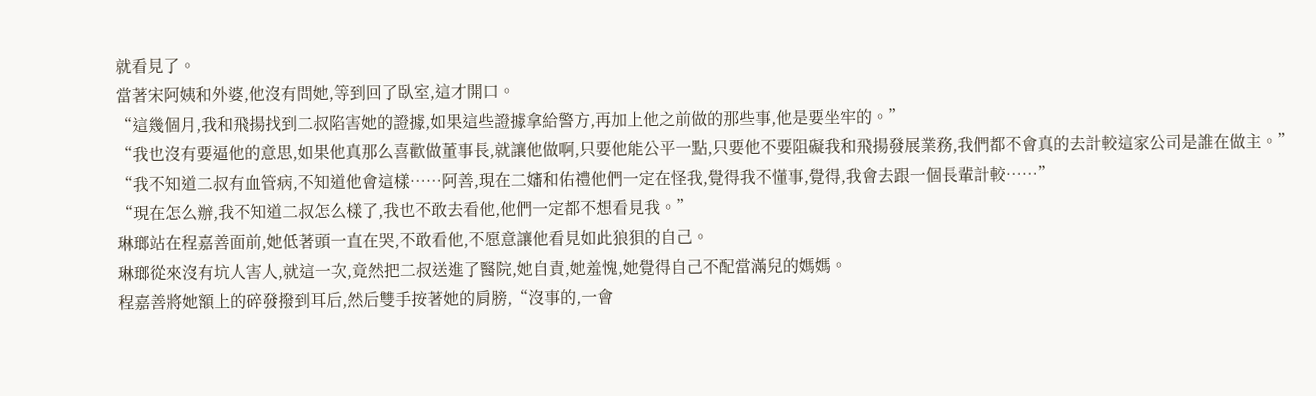就看見了。
當著宋阿姨和外婆,他沒有問她,等到回了臥室,這才開口。
“這幾個月,我和飛揚找到二叔陷害她的證據,如果這些證據拿給警方,再加上他之前做的那些事,他是要坐牢的。”
“我也沒有要逼他的意思,如果他真那么喜歡做董事長,就讓他做啊,只要他能公平一點,只要他不要阻礙我和飛揚發展業務,我們都不會真的去計較這家公司是誰在做主。”
“我不知道二叔有血管病,不知道他會這樣……阿善,現在二嬸和佑禮他們一定在怪我,覺得我不懂事,覺得,我會去跟一個長輩計較……”
“現在怎么辦,我不知道二叔怎么樣了,我也不敢去看他,他們一定都不想看見我。”
琳瑯站在程嘉善面前,她低著頭一直在哭,不敢看他,不愿意讓他看見如此狼狽的自己。
琳瑯從來沒有坑人害人,就這一次,竟然把二叔送進了醫院,她自責,她羞愧,她覺得自己不配當滿兒的媽媽。
程嘉善將她額上的碎發撥到耳后,然后雙手按著她的肩膀,“沒事的,一會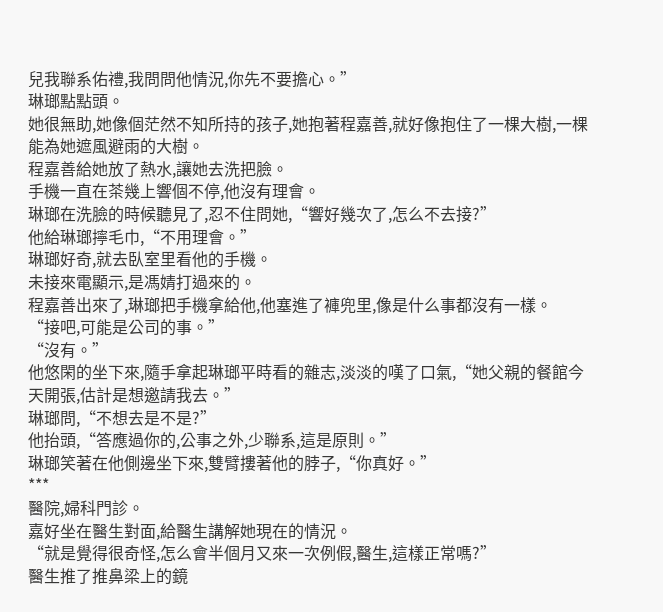兒我聯系佑禮,我問問他情況,你先不要擔心。”
琳瑯點點頭。
她很無助,她像個茫然不知所持的孩子,她抱著程嘉善,就好像抱住了一棵大樹,一棵能為她遮風避雨的大樹。
程嘉善給她放了熱水,讓她去洗把臉。
手機一直在茶幾上響個不停,他沒有理會。
琳瑯在洗臉的時候聽見了,忍不住問她,“響好幾次了,怎么不去接?”
他給琳瑯擰毛巾,“不用理會。”
琳瑯好奇,就去臥室里看他的手機。
未接來電顯示,是馮婧打過來的。
程嘉善出來了,琳瑯把手機拿給他,他塞進了褲兜里,像是什么事都沒有一樣。
“接吧,可能是公司的事。”
“沒有。”
他悠閑的坐下來,隨手拿起琳瑯平時看的雜志,淡淡的嘆了口氣,“她父親的餐館今天開張,估計是想邀請我去。”
琳瑯問,“不想去是不是?”
他抬頭,“答應過你的,公事之外,少聯系,這是原則。”
琳瑯笑著在他側邊坐下來,雙臂摟著他的脖子,“你真好。”
***
醫院,婦科門診。
嘉好坐在醫生對面,給醫生講解她現在的情況。
“就是覺得很奇怪,怎么會半個月又來一次例假,醫生,這樣正常嗎?”
醫生推了推鼻梁上的鏡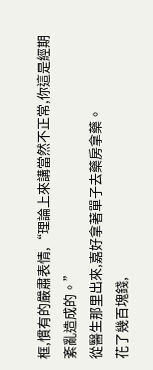框,慣有的嚴肅表情,“理論上來講當然不正常,你這是經期紊亂造成的。”
從醫生那里出來,嘉好拿著單子去藥房拿藥。
花了幾百塊錢,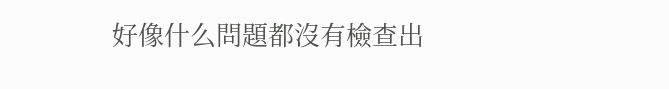好像什么問題都沒有檢查出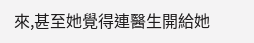來,甚至她覺得連醫生開給她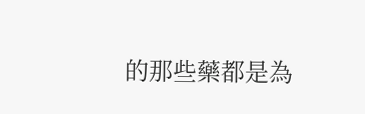的那些藥都是為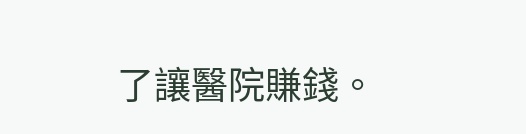了讓醫院賺錢。